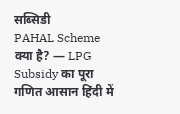सब्सिडी
PAHAL Scheme क्या है? — LPG Subsidy का पूरा गणित आसान हिंदी में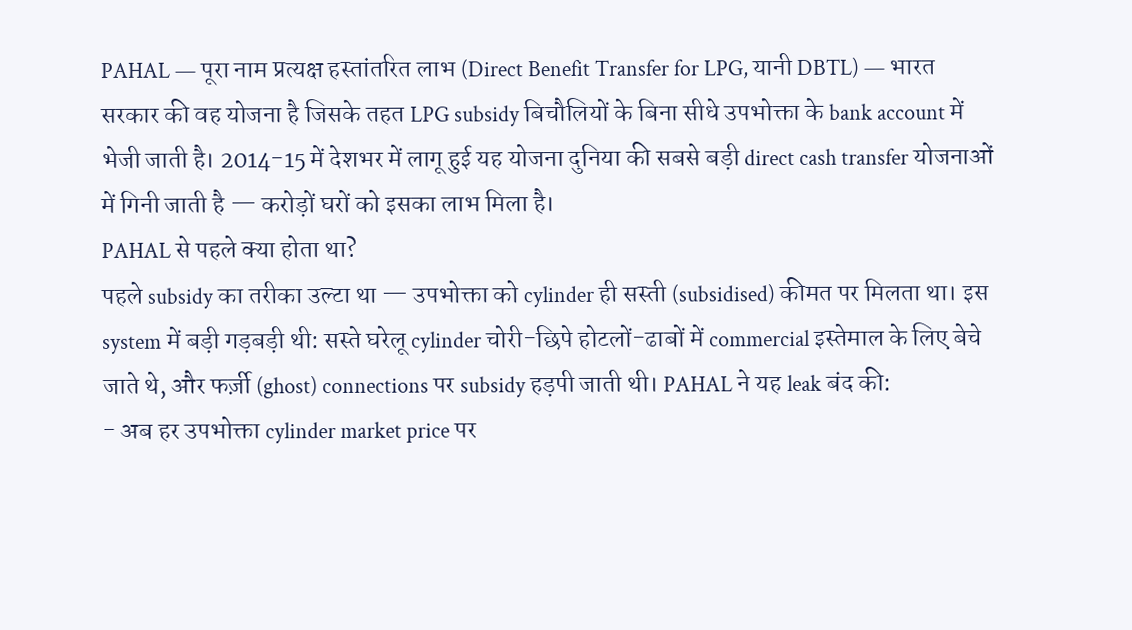PAHAL — पूरा नाम प्रत्यक्ष हस्तांतरित लाभ (Direct Benefit Transfer for LPG, यानी DBTL) — भारत सरकार की वह योजना है जिसके तहत LPG subsidy बिचौलियों के बिना सीधे उपभोक्ता के bank account में भेजी जाती है। 2014-15 में देशभर में लागू हुई यह योजना दुनिया की सबसे बड़ी direct cash transfer योजनाओं में गिनी जाती है — करोड़ों घरों को इसका लाभ मिला है।
PAHAL से पहले क्या होता था?
पहले subsidy का तरीका उल्टा था — उपभोक्ता को cylinder ही सस्ती (subsidised) कीमत पर मिलता था। इस system में बड़ी गड़बड़ी थी: सस्ते घरेलू cylinder चोरी-छिपे होटलों-ढाबों में commercial इस्तेमाल के लिए बेचे जाते थे, और फर्ज़ी (ghost) connections पर subsidy हड़पी जाती थी। PAHAL ने यह leak बंद की:
- अब हर उपभोक्ता cylinder market price पर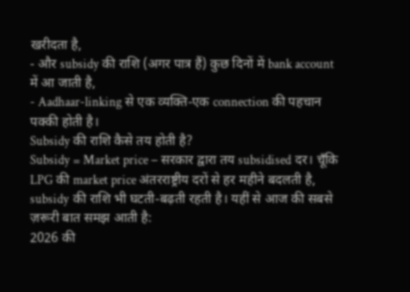खरीदता है,
- और subsidy की राशि (अगर पात्र हैं) कुछ दिनों में bank account में आ जाती है,
- Aadhaar-linking से एक व्यक्ति-एक connection की पहचान पक्की होती है।
Subsidy की राशि कैसे तय होती है?
Subsidy = Market price − सरकार द्वारा तय subsidised दर। चूँकि LPG की market price अंतरराष्ट्रीय दरों से हर महीने बदलती है, subsidy की राशि भी घटती-बढ़ती रहती है। यहीं से आज की सबसे ज़रूरी बात समझ आती है:
2026 की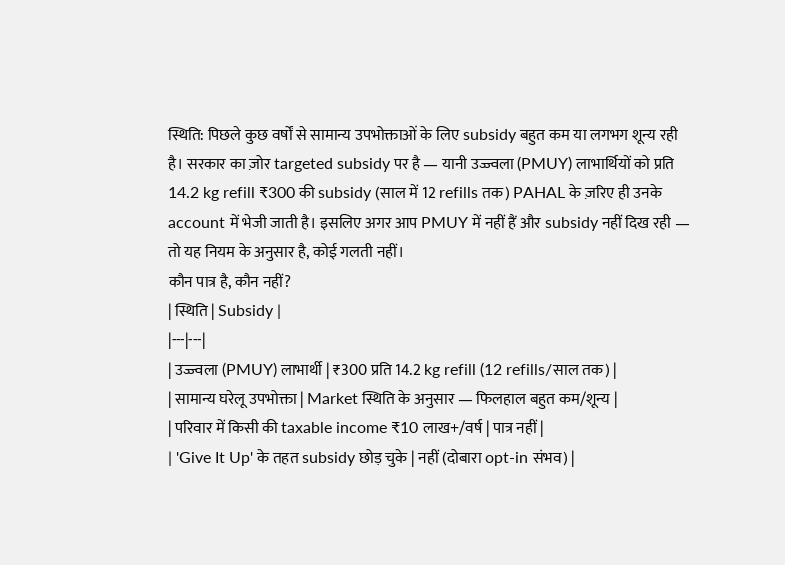स्थिति: पिछले कुछ वर्षों से सामान्य उपभोक्ताओं के लिए subsidy बहुत कम या लगभग शून्य रही है। सरकार का ज़ोर targeted subsidy पर है — यानी उज्ज्वला (PMUY) लाभार्थियों को प्रति 14.2 kg refill ₹300 की subsidy (साल में 12 refills तक) PAHAL के ज़रिए ही उनके account में भेजी जाती है। इसलिए अगर आप PMUY में नहीं हैं और subsidy नहीं दिख रही — तो यह नियम के अनुसार है, कोई गलती नहीं।
कौन पात्र है, कौन नहीं?
| स्थिति | Subsidy |
|---|---|
| उज्ज्वला (PMUY) लाभार्थी | ₹300 प्रति 14.2 kg refill (12 refills/साल तक) |
| सामान्य घरेलू उपभोक्ता | Market स्थिति के अनुसार — फिलहाल बहुत कम/शून्य |
| परिवार में किसी की taxable income ₹10 लाख+/वर्ष | पात्र नहीं |
| 'Give It Up' के तहत subsidy छोड़ चुके | नहीं (दोबारा opt-in संभव) |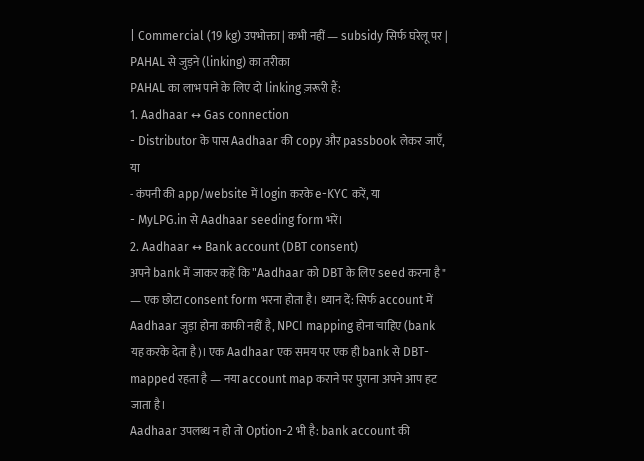| Commercial (19 kg) उपभोक्ता | कभी नहीं — subsidy सिर्फ घरेलू पर |
PAHAL से जुड़ने (linking) का तरीका
PAHAL का लाभ पाने के लिए दो linking ज़रूरी हैं:
1. Aadhaar ↔ Gas connection
- Distributor के पास Aadhaar की copy और passbook लेकर जाएँ, या
- कंपनी की app/website में login करके e-KYC करें, या
- MyLPG.in से Aadhaar seeding form भरें।
2. Aadhaar ↔ Bank account (DBT consent)
अपने bank में जाकर कहें कि "Aadhaar को DBT के लिए seed करना है" — एक छोटा consent form भरना होता है। ध्यान दें: सिर्फ account में Aadhaar जुड़ा होना काफी नहीं है, NPCI mapping होना चाहिए (bank यह करके देता है)। एक Aadhaar एक समय पर एक ही bank से DBT-mapped रहता है — नया account map कराने पर पुराना अपने आप हट जाता है।
Aadhaar उपलब्ध न हो तो Option-2 भी है: bank account की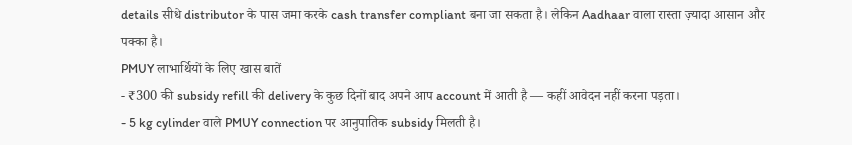details सीधे distributor के पास जमा करके cash transfer compliant बना जा सकता है। लेकिन Aadhaar वाला रास्ता ज़्यादा आसान और पक्का है।
PMUY लाभार्थियों के लिए खास बातें
- ₹300 की subsidy refill की delivery के कुछ दिनों बाद अपने आप account में आती है — कहीं आवेदन नहीं करना पड़ता।
- 5 kg cylinder वाले PMUY connection पर आनुपातिक subsidy मिलती है।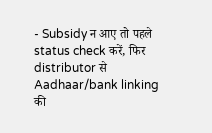- Subsidy न आए तो पहले status check करें, फिर distributor से Aadhaar/bank linking की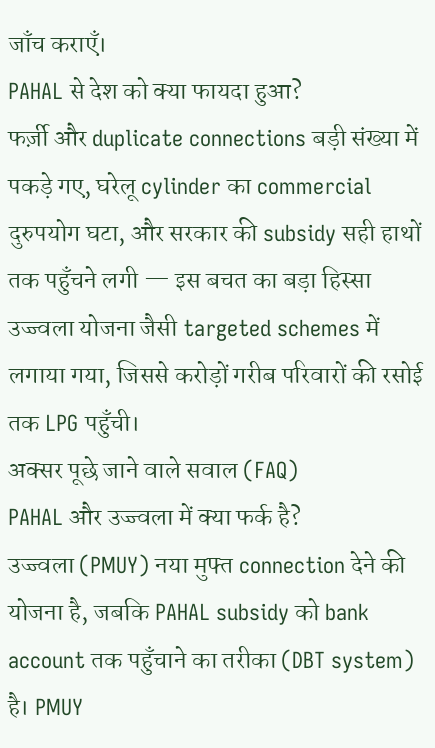जाँच कराएँ।
PAHAL से देश को क्या फायदा हुआ?
फर्ज़ी और duplicate connections बड़ी संख्या में पकड़े गए, घरेलू cylinder का commercial दुरुपयोग घटा, और सरकार की subsidy सही हाथों तक पहुँचने लगी — इस बचत का बड़ा हिस्सा उज्ज्वला योजना जैसी targeted schemes में लगाया गया, जिससे करोड़ों गरीब परिवारों की रसोई तक LPG पहुँची।
अक्सर पूछे जाने वाले सवाल (FAQ)
PAHAL और उज्ज्वला में क्या फर्क है?
उज्ज्वला (PMUY) नया मुफ्त connection देने की योजना है, जबकि PAHAL subsidy को bank account तक पहुँचाने का तरीका (DBT system) है। PMUY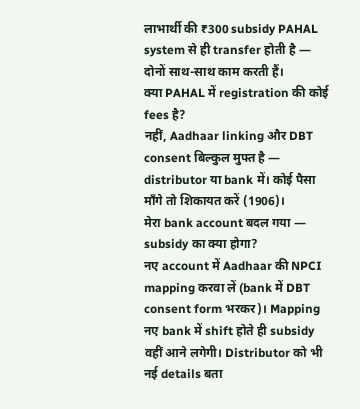लाभार्थी की ₹300 subsidy PAHAL system से ही transfer होती है — दोनों साथ-साथ काम करती हैं।
क्या PAHAL में registration की कोई fees है?
नहीं, Aadhaar linking और DBT consent बिल्कुल मुफ्त है — distributor या bank में। कोई पैसा माँगे तो शिकायत करें (1906)।
मेरा bank account बदल गया — subsidy का क्या होगा?
नए account में Aadhaar की NPCI mapping करवा लें (bank में DBT consent form भरकर)। Mapping नए bank में shift होते ही subsidy वहीं आने लगेगी। Distributor को भी नई details बता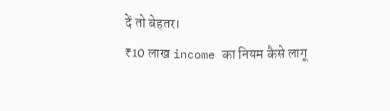दें तो बेहतर।
₹10 लाख income का नियम कैसे लागू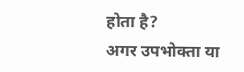होता है?
अगर उपभोक्ता या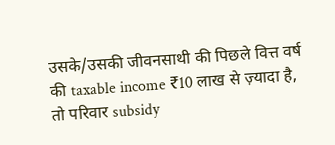उसके/उसकी जीवनसाथी की पिछले वित्त वर्ष की taxable income ₹10 लाख से ज़्यादा है, तो परिवार subsidy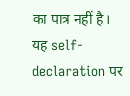का पात्र नहीं है। यह self-declaration पर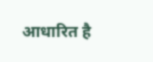आधारित है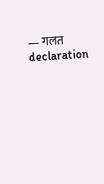— गलत declaration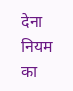देना नियम का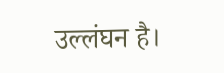उल्लंघन है।